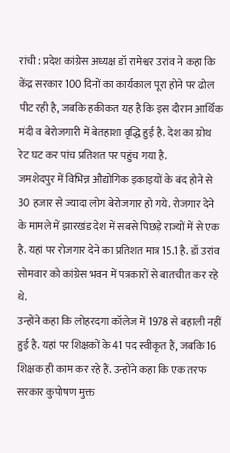रांची : प्रदेश कांग्रेस अध्यक्ष डॉ रामेश्वर उरांव ने कहा कि केंद्र सरकार 100 दिनों का कार्यकाल पूरा होने पर ढोल पीट रही है, जबकि हकीकत यह है कि इस दौरान आर्थिक मंदी व बेरोजगारी में बेतहाशा वृद्धि हुई है. देश का ग्रोथ रेट घट कर पांच प्रतिशत पर पहुंच गया है.
जमशेदपुर में विभिन्न औद्योगिक इकाइयों के बंद होने से 30 हजार से ज्यादा लोग बेरोजगार हो गये. रोजगार देने के मामले में झारखंड देश में सबसे पिछड़े राज्यों में से एक है. यहां पर रोजगार देने का प्रतिशत मात्र 15.1 है. डॉ उरांव सोमवार को कांग्रेस भवन में पत्रकारों से बातचीत कर रहे थे.
उन्होंने कहा कि लोहरदगा कॉलेज में 1978 से बहाली नहीं हुई है. यहां पर शिक्षकों के 41 पद स्वीकृत हैं, जबकि 16 शिक्षक ही काम कर रहे हैं. उन्होंने कहा कि एक तरफ सरकार कुपोषण मुक्त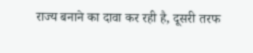राज्य बनाने का दावा कर रही है, दूसरी तरफ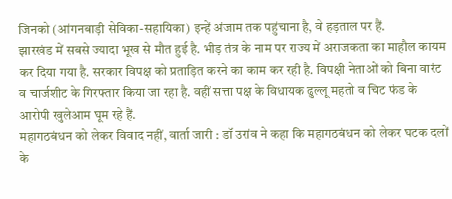जिनको (आंगनबाड़ी सेविका-सहायिका) इन्हें अंजाम तक पहुंचाना है, वे हड़ताल पर हैं.
झारखंड में सबसे ज्यादा भूख से मौत हुई है. भीड़ तंत्र के नाम पर राज्य में अराजकता का माहौल कायम कर दिया गया है. सरकार विपक्ष को प्रताड़ित करने का काम कर रही है. विपक्षी नेताओं को बिना वारंट व चार्जशीट के गिरफ्तार किया जा रहा है. वहीं सत्ता पक्ष के विधायक ढुल्लू महतो व चिट फंड के आरोपी खुलेआम घूम रहे हैं.
महागठबंधन को लेकर विवाद नहीं, वार्ता जारी : डॉ उरांव ने कहा कि महागठबंधन को लेकर घटक दलों के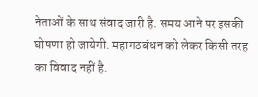नेताओं के साथ संवाद जारी है. समय आने पर इसकी घोषणा हो जायेगी. महागठबंधन को लेकर किसी तरह का विवाद नहीं है.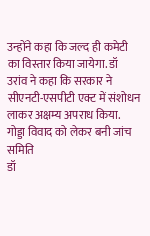उन्होंने कहा कि जल्द ही कमेटी का विस्तार किया जायेगा. डॉ उरांव ने कहा कि सरकार ने सीएनटी-एसपीटी एक्ट में संशोधन लाकर अक्षम्य अपराध किया.
गोड्डा विवाद को लेकर बनी जांच समिति
डॉ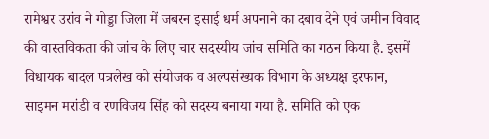रामेश्वर उरांव ने गोड्डा जिला में जबरन इसाई धर्म अपनाने का दबाव देने एवं जमीन विवाद की वास्तविकता की जांच के लिए चार सदस्यीय जांच समिति का गठन किया है. इसमें विधायक बादल पत्रलेख को संयोजक व अल्पसंख्यक विभाग के अध्यक्ष इरफान, साइमन मरांडी व रणविजय सिंह को सदस्य बनाया गया है. समिति को एक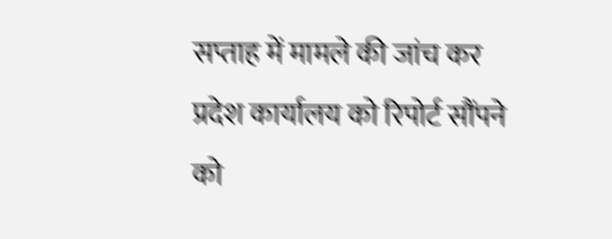सप्ताह में मामले की जांच कर प्रदेश कार्यालय को रिपोर्ट सौंपने को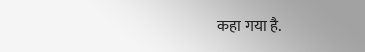कहा गया है.